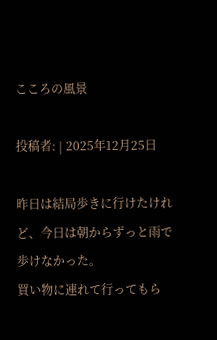こころの風景

投稿者: | 2025年12月25日

昨日は結局歩きに行けたけれど、今日は朝からずっと雨で歩けなかった。
買い物に連れて行ってもら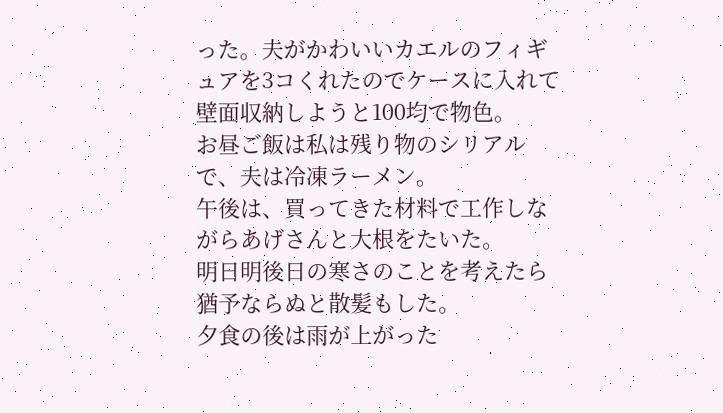った。夫がかわいいカエルのフィギュアを3コくれたのでケースに入れて壁面収納しようと100均で物色。
お昼ご飯は私は残り物のシリアルで、夫は冷凍ラーメン。
午後は、買ってきた材料で工作しながらあげさんと大根をたいた。
明日明後日の寒さのことを考えたら猶予ならぬと散髪もした。
夕食の後は雨が上がった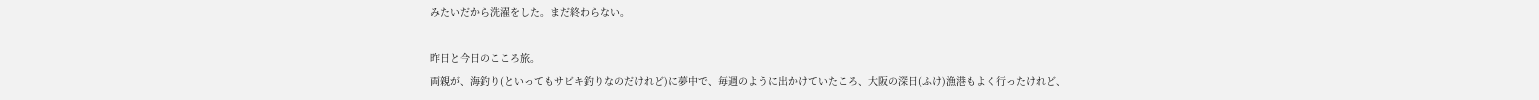みたいだから洗濯をした。まだ終わらない。

昨日と今日のこころ旅。
両親が、海釣り(といってもサビキ釣りなのだけれど)に夢中で、毎週のように出かけていたころ、大阪の深日(ふけ)漁港もよく行ったけれど、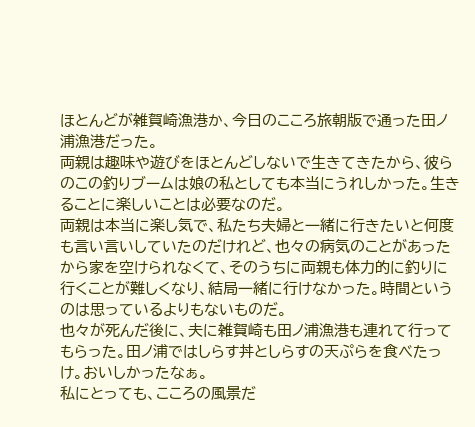ほとんどが雑賀崎漁港か、今日のこころ旅朝版で通った田ノ浦漁港だった。
両親は趣味や遊びをほとんどしないで生きてきたから、彼らのこの釣りブームは娘の私としても本当にうれしかった。生きることに楽しいことは必要なのだ。
両親は本当に楽し気で、私たち夫婦と一緒に行きたいと何度も言い言いしていたのだけれど、也々の病気のことがあったから家を空けられなくて、そのうちに両親も体力的に釣りに行くことが難しくなり、結局一緒に行けなかった。時間というのは思っているよりもないものだ。
也々が死んだ後に、夫に雑賀崎も田ノ浦漁港も連れて行ってもらった。田ノ浦ではしらす丼としらすの天ぷらを食べたっけ。おいしかったなぁ。
私にとっても、こころの風景だ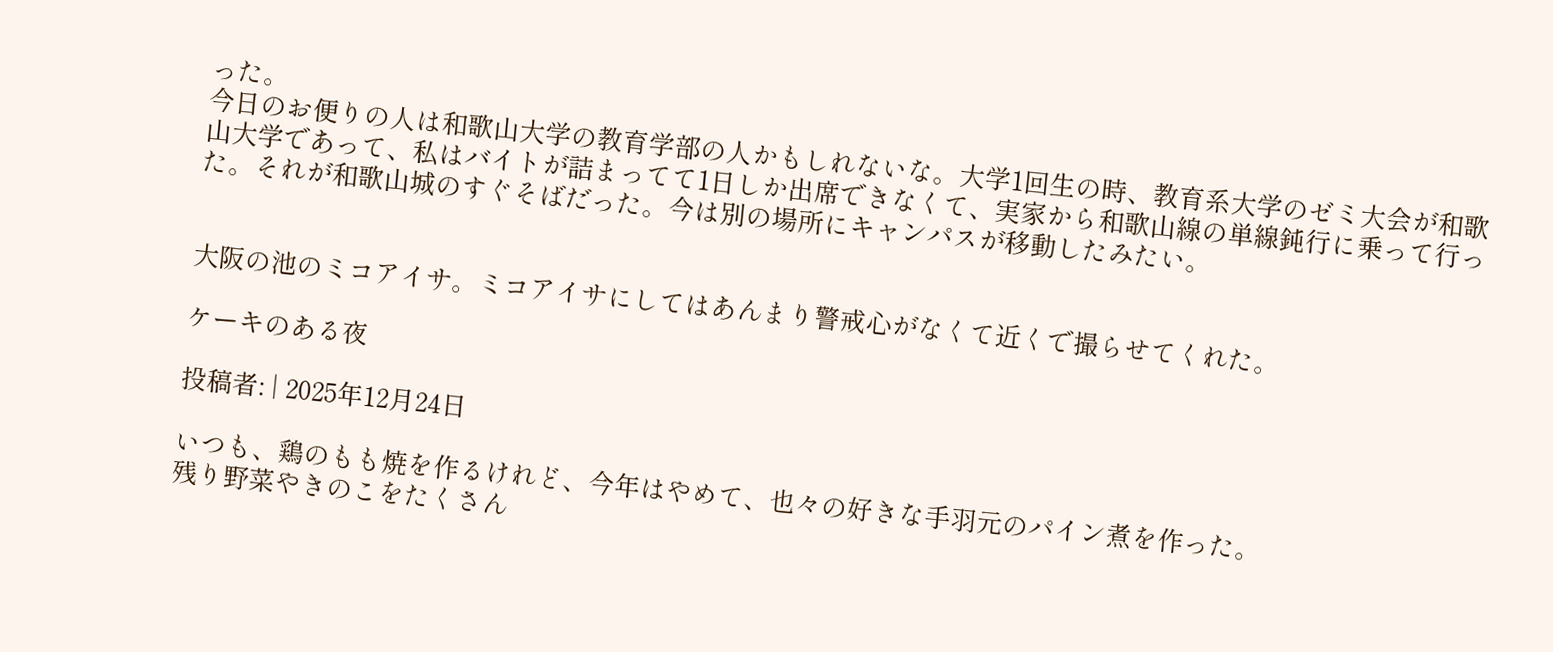った。
今日のお便りの人は和歌山大学の教育学部の人かもしれないな。大学1回生の時、教育系大学のゼミ大会が和歌山大学であって、私はバイトが詰まってて1日しか出席できなくて、実家から和歌山線の単線鈍行に乗って行った。それが和歌山城のすぐそばだった。今は別の場所にキャンパスが移動したみたい。


大阪の池のミコアイサ。ミコアイサにしてはあんまり警戒心がなくて近くで撮らせてくれた。

ケーキのある夜

投稿者: | 2025年12月24日

いつも、鶏のもも焼を作るけれど、今年はやめて、也々の好きな手羽元のパイン煮を作った。
残り野菜やきのこをたくさん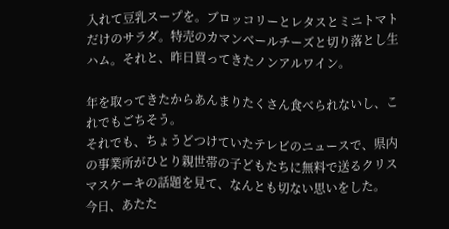入れて豆乳スープを。ブロッコリーとレタスとミニトマトだけのサラダ。特売のカマンベールチーズと切り落とし生ハム。それと、昨日買ってきたノンアルワイン。

年を取ってきたからあんまりたくさん食べられないし、これでもごちそう。
それでも、ちょうどつけていたテレビのニュースで、県内の事業所がひとり親世帯の子どもたちに無料で送るクリスマスケーキの話題を見て、なんとも切ない思いをした。
今日、あたた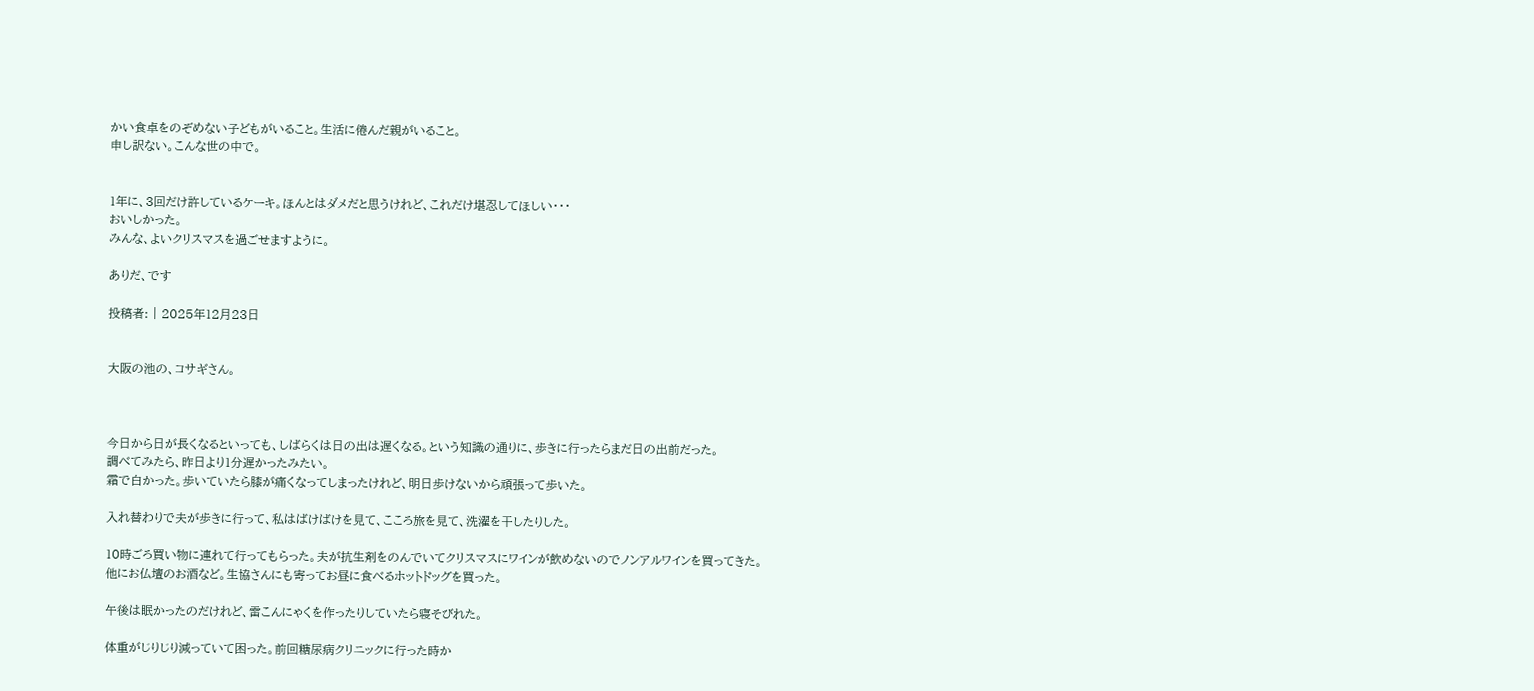かい食卓をのぞめない子どもがいること。生活に倦んだ親がいること。
申し訳ない。こんな世の中で。


1年に、3回だけ許しているケーキ。ほんとはダメだと思うけれど、これだけ堪忍してほしい・・・
おいしかった。
みんな、よいクリスマスを過ごせますように。

ありだ、です

投稿者: | 2025年12月23日


大阪の池の、コサギさん。



今日から日が長くなるといっても、しばらくは日の出は遅くなる。という知識の通りに、歩きに行ったらまだ日の出前だった。
調べてみたら、昨日より1分遅かったみたい。
霜で白かった。歩いていたら膝が痛くなってしまったけれど、明日歩けないから頑張って歩いた。

入れ替わりで夫が歩きに行って、私はばけばけを見て、こころ旅を見て、洗濯を干したりした。

10時ごろ買い物に連れて行ってもらった。夫が抗生剤をのんでいてクリスマスにワインが飲めないのでノンアルワインを買ってきた。他にお仏壇のお酒など。生協さんにも寄ってお昼に食べるホットドッグを買った。

午後は眠かったのだけれど、雷こんにゃくを作ったりしていたら寝そびれた。

体重がじりじり減っていて困った。前回糖尿病クリニックに行った時か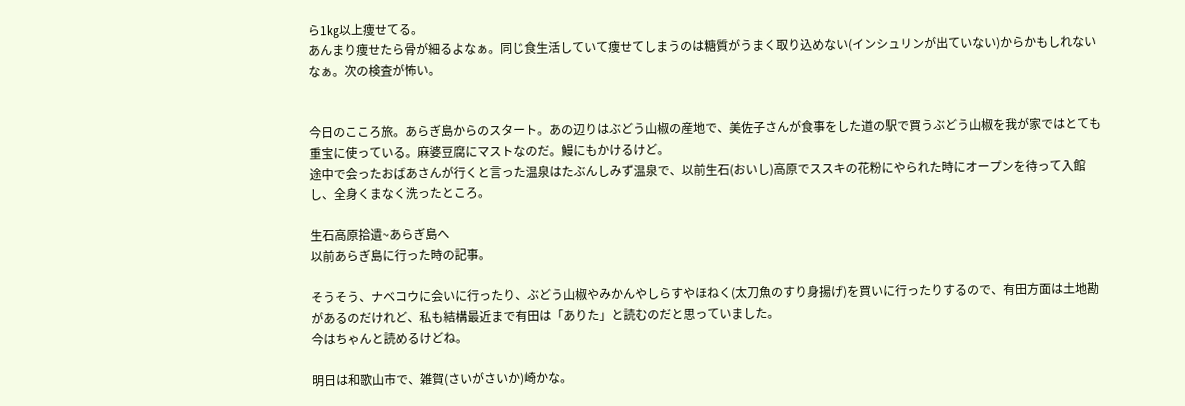ら1㎏以上痩せてる。
あんまり痩せたら骨が細るよなぁ。同じ食生活していて痩せてしまうのは糖質がうまく取り込めない(インシュリンが出ていない)からかもしれないなぁ。次の検査が怖い。


今日のこころ旅。あらぎ島からのスタート。あの辺りはぶどう山椒の産地で、美佐子さんが食事をした道の駅で買うぶどう山椒を我が家ではとても重宝に使っている。麻婆豆腐にマストなのだ。鰻にもかけるけど。
途中で会ったおばあさんが行くと言った温泉はたぶんしみず温泉で、以前生石(おいし)高原でススキの花粉にやられた時にオープンを待って入館し、全身くまなく洗ったところ。

生石高原拾遺~あらぎ島へ
以前あらぎ島に行った時の記事。

そうそう、ナベコウに会いに行ったり、ぶどう山椒やみかんやしらすやほねく(太刀魚のすり身揚げ)を買いに行ったりするので、有田方面は土地勘があるのだけれど、私も結構最近まで有田は「ありた」と読むのだと思っていました。
今はちゃんと読めるけどね。

明日は和歌山市で、雑賀(さいがさいか)崎かな。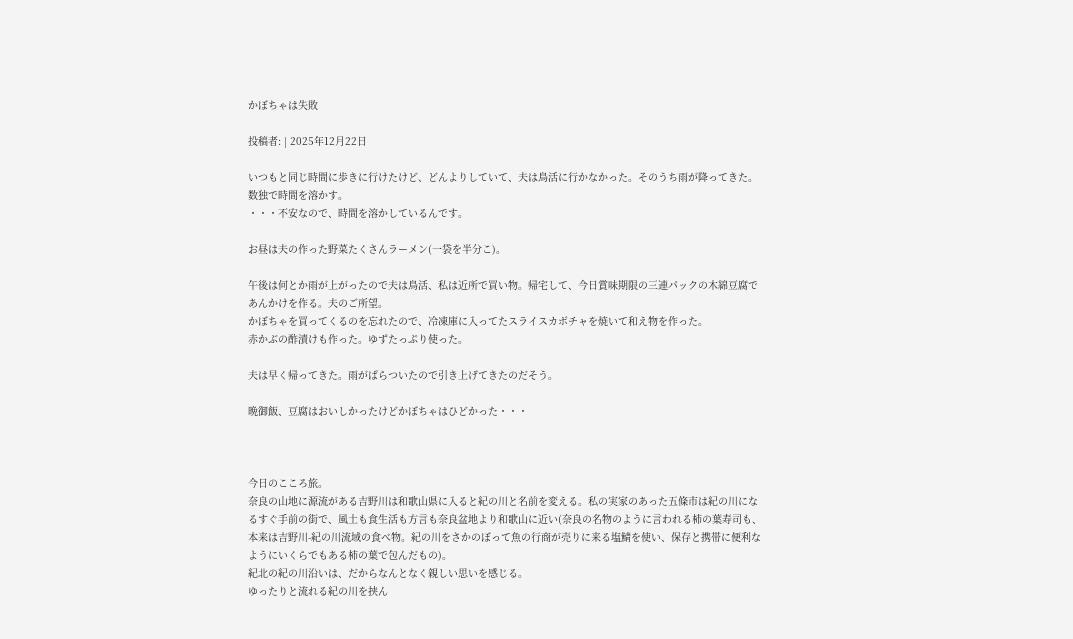かぼちゃは失敗

投稿者: | 2025年12月22日

いつもと同じ時間に歩きに行けたけど、どんよりしていて、夫は鳥活に行かなかった。そのうち雨が降ってきた。
数独で時間を溶かす。
・・・不安なので、時間を溶かしているんです。

お昼は夫の作った野菜たくさんラーメン(一袋を半分こ)。

午後は何とか雨が上がったので夫は鳥活、私は近所で買い物。帰宅して、今日賞味期限の三連パックの木綿豆腐であんかけを作る。夫のご所望。
かぼちゃを買ってくるのを忘れたので、冷凍庫に入ってたスライスカボチャを焼いて和え物を作った。
赤かぶの酢漬けも作った。ゆずたっぷり使った。

夫は早く帰ってきた。雨がぱらついたので引き上げてきたのだそう。

晩御飯、豆腐はおいしかったけどかぼちゃはひどかった・・・



今日のこころ旅。
奈良の山地に源流がある吉野川は和歌山県に入ると紀の川と名前を変える。私の実家のあった五條市は紀の川になるすぐ手前の街で、風土も食生活も方言も奈良盆地より和歌山に近い(奈良の名物のように言われる柿の葉寿司も、本来は吉野川-紀の川流域の食べ物。紀の川をさかのぼって魚の行商が売りに来る塩鯖を使い、保存と携帯に便利なようにいくらでもある柿の葉で包んだもの)。
紀北の紀の川沿いは、だからなんとなく親しい思いを感じる。
ゆったりと流れる紀の川を挟ん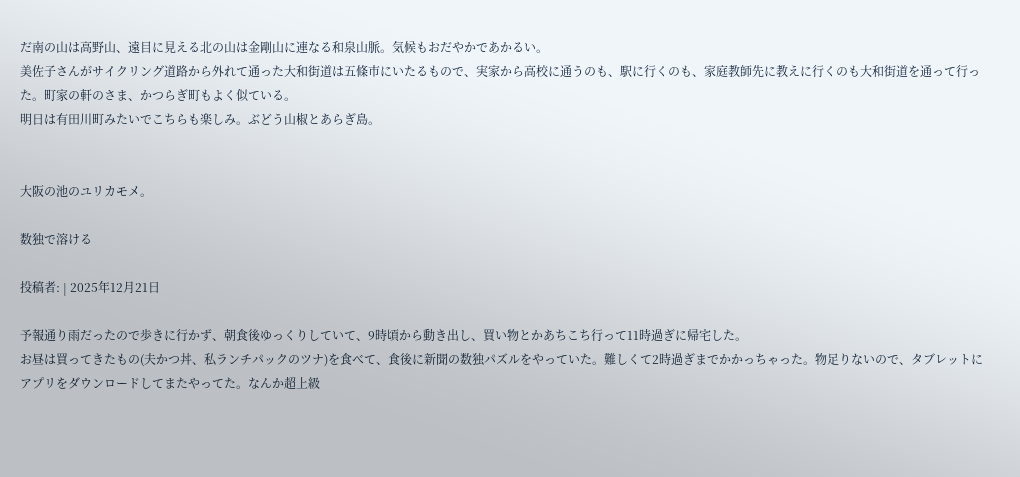だ南の山は高野山、遠目に見える北の山は金剛山に連なる和泉山脈。気候もおだやかであかるい。
美佐子さんがサイクリング道路から外れて通った大和街道は五條市にいたるもので、実家から高校に通うのも、駅に行くのも、家庭教師先に教えに行くのも大和街道を通って行った。町家の軒のさま、かつらぎ町もよく似ている。
明日は有田川町みたいでこちらも楽しみ。ぶどう山椒とあらぎ島。


大阪の池のユリカモメ。

数独で溶ける

投稿者: | 2025年12月21日

予報通り雨だったので歩きに行かず、朝食後ゆっくりしていて、9時頃から動き出し、買い物とかあちこち行って11時過ぎに帰宅した。
お昼は買ってきたもの(夫かつ丼、私ランチパックのツナ)を食べて、食後に新聞の数独パズルをやっていた。難しくて2時過ぎまでかかっちゃった。物足りないので、タブレットにアプリをダウンロードしてまたやってた。なんか超上級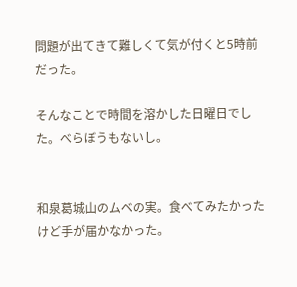問題が出てきて難しくて気が付くと5時前だった。

そんなことで時間を溶かした日曜日でした。べらぼうもないし。


和泉葛城山のムベの実。食べてみたかったけど手が届かなかった。